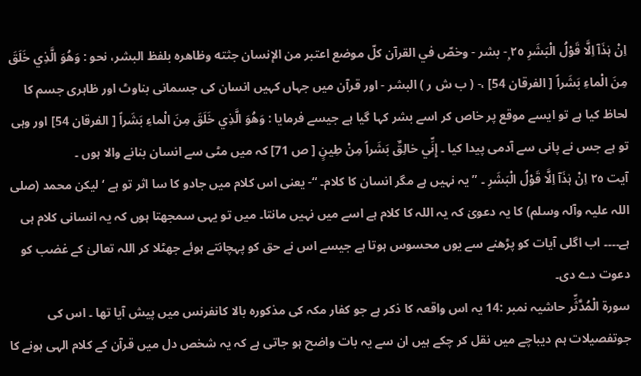اِنْ ہٰذَآ اِلَّا قَوْلُ الْبَشَرِ ٢٥ ۭ- بشر - وخصّ في القرآن کلّ موضع اعتبر من الإنسان جثته وظاهره بلفظ البشر، نحو : وَهُوَ الَّذِي خَلَقَ مِنَ الْماءِ بَشَراً [ الفرقان 54] ،- ( ب ش ر ) البشر - اور قرآن میں جہاں کہیں انسان کی جسمانی بناوٹ اور ظاہری جسم کا لحاظ کیا ہے تو ایسے موقع پر خاص کر اسے بشر کہا گیا ہے جیسے فرمایا : وَهُوَ الَّذِي خَلَقَ مِنَ الْماءِ بَشَراً [ الفرقان 54] اور وہی تو ہے جس نے پانی سے آدمی پیدا کیا ۔ إِنِّي خالِقٌ بَشَراً مِنْ طِينٍ [ ص 71] کہ میں مٹی سے انسان بنانے والا ہوں ۔
آیت ٢٥ اِنْ ہٰذَآ اِلَّا قَوْلُ الْبَشَرِ ۔ ” یہ نہیں ہے مگر انسان کا کلام۔ “- یعنی اس کلام میں جادو کا سا اثر تو ہے ‘ لیکن محمد (صلی اللہ علیہ وآلہ وسلم) کا یہ دعویٰ کہ یہ اللہ کا کلام ہے اسے میں نہیں مانتا۔ میں تو یہی سمجھتا ہوں کہ یہ انسانی کلام ہی ہے۔۔۔۔ اب اگلی آیات کو پڑھنے سے یوں محسوس ہوتا ہے جیسے اس نے حق کو پہچانتے ہوئے جھٹلا کر اللہ تعالیٰ کے غضب کو دعوت دے دی۔
سورة الْمُدَّثِّر حاشیہ نمبر :14 یہ اس واقعہ کا ذکر ہے جو کفار مکہ کی مذکورہ بالا کانفرنس میں پیش آیا تھا ۔ اس کی جوتفصیلات ہم دیباچے میں نقل کر چکے ہیں ان سے یہ بات واضح ہو جاتی ہے کہ یہ شخص دل میں قرآن کے کلام الہی ہونے کا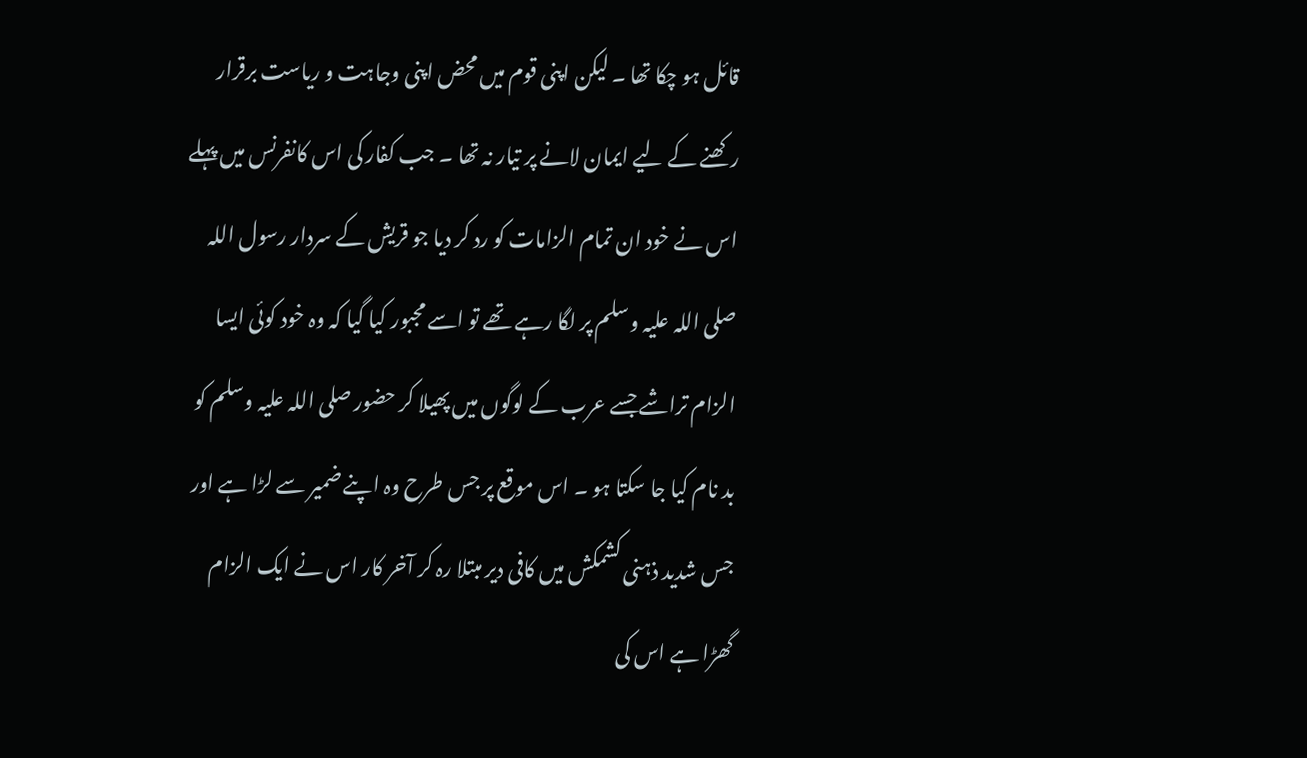قائل ہو چکا تھا ۔ لیکن اپنی قوم میں محض اپنی وجاہت و ریاست برقرار رکھنے کے لیے ایمان لانے پر تیار نہ تھا ۔ جب کفار کی اس کانفرنس میں پہلے اس نے خود ان تمام الزامات کو رد کر دیا جو قریش کے سردار رسول اللہ صلی اللہ علیہ وسلم پر لگا رہے تھے تو اسے مجبور کیا گیا کہ وہ خود کوئی ایسا الزام تراشے جسے عرب کے لوگوں میں پھیلا کر حضور صلی اللہ علیہ وسلم کو بد نام کیا جا سکتا ہو ۔ اس موقع پر جس طرح وہ اپنے ضمیر سے لڑا ہے اور جس شدید ذہنی کشمکش میں کافی دیر مبتلا رہ کر آخر کار اس نے ایک الزام گھڑا ہے اس کی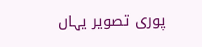پوری تصویر یہاں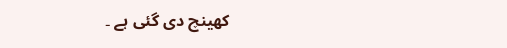کھینچ دی گئی ہے ۔